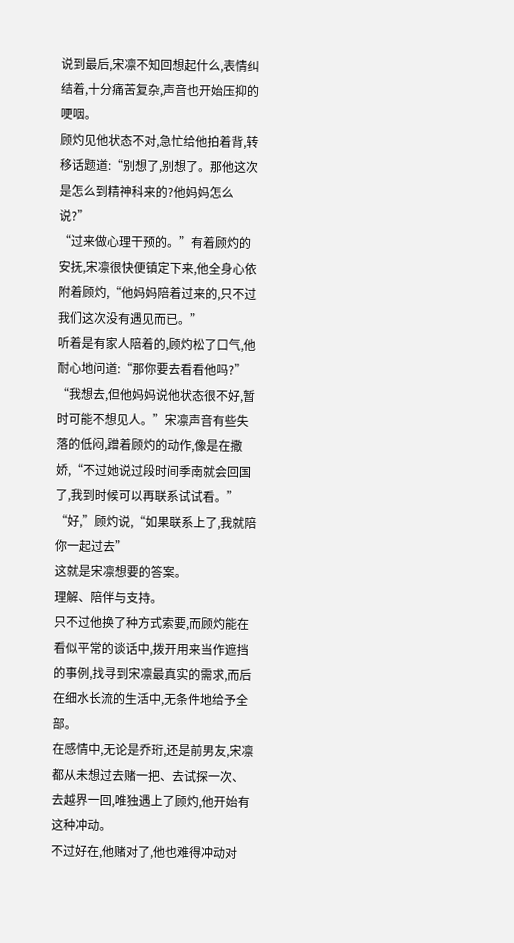说到最后,宋凛不知回想起什么,表情纠结着,十分痛苦复杂,声音也开始压抑的哽咽。
顾灼见他状态不对,急忙给他拍着背,转移话题道:“别想了,别想了。那他这次是怎么到精神科来的?他妈妈怎么说?”
“过来做心理干预的。”有着顾灼的安抚,宋凛很快便镇定下来,他全身心依附着顾灼,“他妈妈陪着过来的,只不过我们这次没有遇见而已。”
听着是有家人陪着的,顾灼松了口气,他耐心地问道:“那你要去看看他吗?”
“我想去,但他妈妈说他状态很不好,暂时可能不想见人。”宋凛声音有些失落的低闷,蹭着顾灼的动作,像是在撒娇,“不过她说过段时间季南就会回国了,我到时候可以再联系试试看。”
“好,”顾灼说,“如果联系上了,我就陪你一起过去”
这就是宋凛想要的答案。
理解、陪伴与支持。
只不过他换了种方式索要,而顾灼能在看似平常的谈话中,拨开用来当作遮挡的事例,找寻到宋凛最真实的需求,而后在细水长流的生活中,无条件地给予全部。
在感情中,无论是乔珩,还是前男友,宋凛都从未想过去赌一把、去试探一次、去越界一回,唯独遇上了顾灼,他开始有这种冲动。
不过好在,他赌对了,他也难得冲动对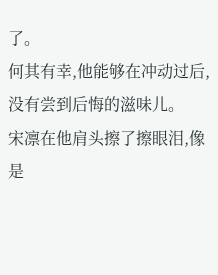了。
何其有幸,他能够在冲动过后,没有尝到后悔的滋味儿。
宋凛在他肩头擦了擦眼泪,像是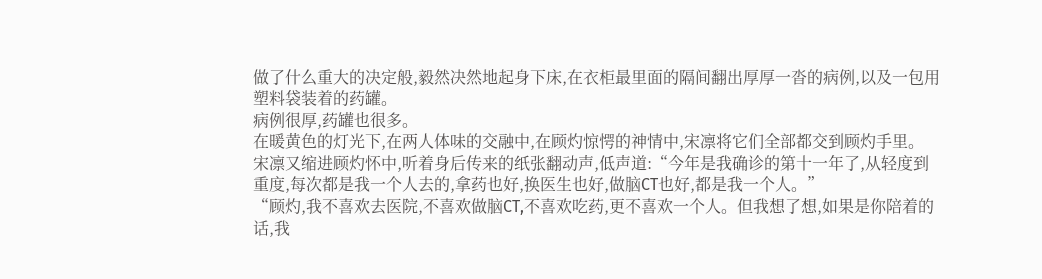做了什么重大的决定般,毅然决然地起身下床,在衣柜最里面的隔间翻出厚厚一沓的病例,以及一包用塑料袋装着的药罐。
病例很厚,药罐也很多。
在暖黄色的灯光下,在两人体味的交融中,在顾灼惊愕的神情中,宋凛将它们全部都交到顾灼手里。
宋凛又缩进顾灼怀中,听着身后传来的纸张翻动声,低声道:“今年是我确诊的第十一年了,从轻度到重度,每次都是我一个人去的,拿药也好,换医生也好,做脑CT也好,都是我一个人。”
“顾灼,我不喜欢去医院,不喜欢做脑CT,不喜欢吃药,更不喜欢一个人。但我想了想,如果是你陪着的话,我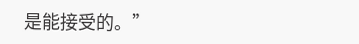是能接受的。”